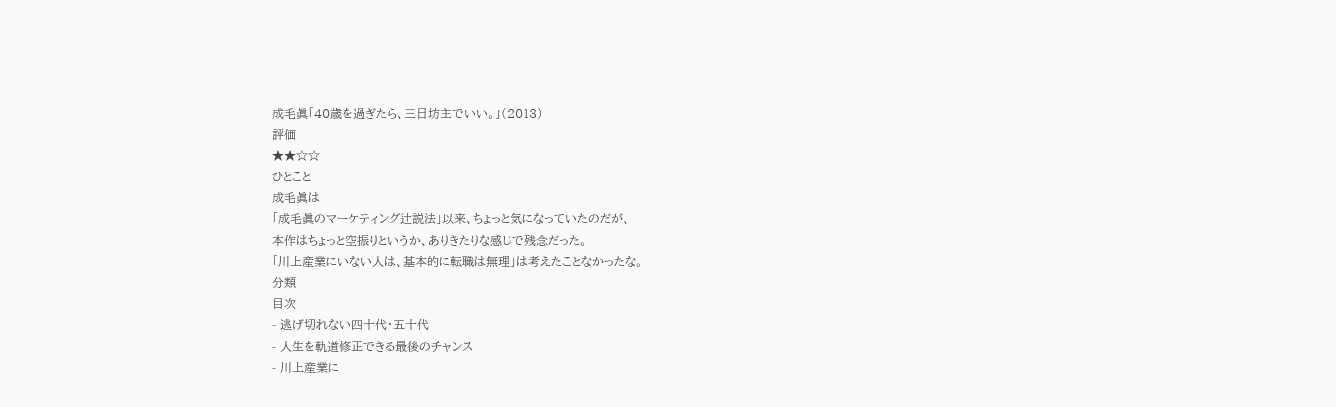成毛眞「40歳を過ぎたら、三日坊主でいい。」(2013)
評価
★★☆☆
ひとこと
成毛眞は
「成毛眞のマーケティング辻説法」以来、ちょっと気になっていたのだが、
本作はちょっと空振りというか、ありきたりな感じで残念だった。
「川上産業にいない人は、基本的に転職は無理」は考えたことなかったな。
分類
目次
- 逃げ切れない四十代・五十代
- 人生を軌道修正できる最後のチャンス
- 川上産業に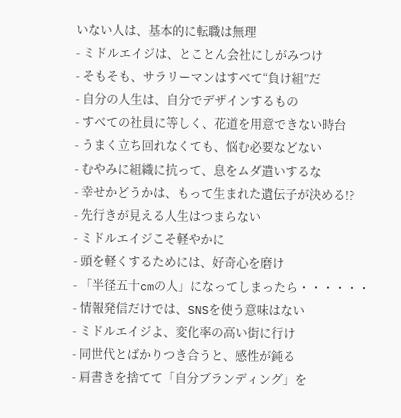いない人は、基本的に転職は無理
- ミドルエイジは、とことん会社にしがみつけ
- そもそも、サラリーマンはすべて“負け組”だ
- 自分の人生は、自分でデザインするもの
- すべての社員に等しく、花道を用意できない時台
- うまく立ち回れなくても、悩む必要などない
- むやみに組織に抗って、息をムダ遣いするな
- 幸せかどうかは、もって生まれた遺伝子が決める!?
- 先行きが見える人生はつまらない
- ミドルエイジこそ軽やかに
- 頭を軽くするためには、好奇心を磨け
- 「半径五十cmの人」になってしまったら・・・・・・
- 情報発信だけでは、SNSを使う意味はない
- ミドルエイジよ、変化率の高い街に行け
- 同世代とばかりつき合うと、感性が鈍る
- 肩書きを捨てて「自分ブランディング」を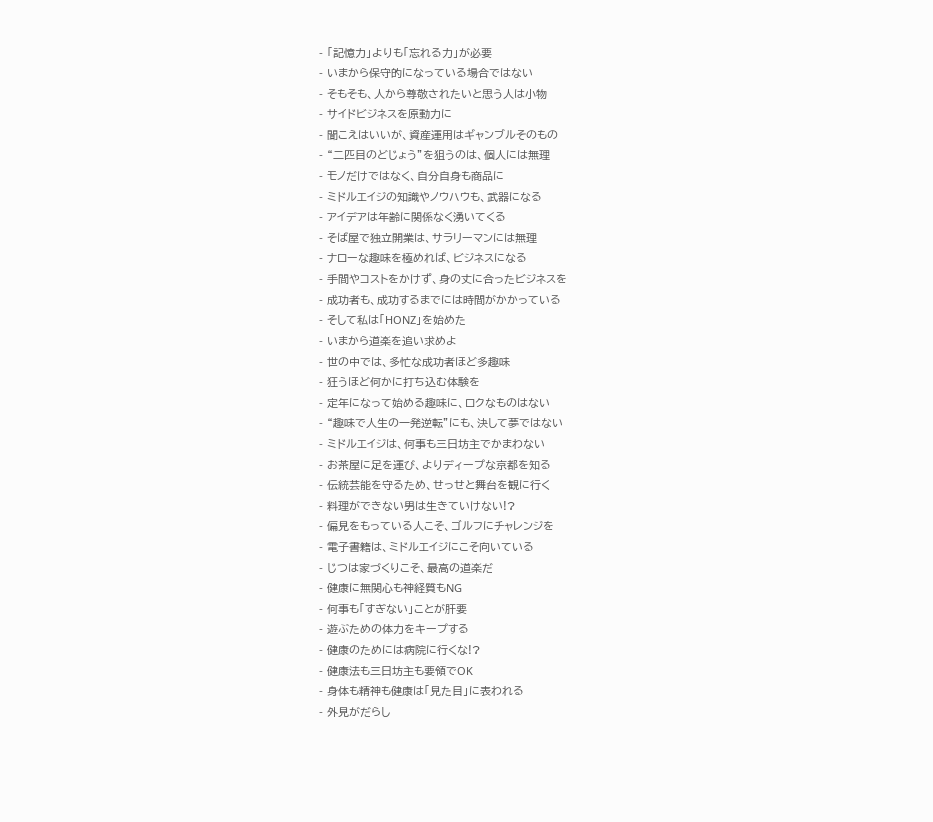- 「記憶力」よりも「忘れる力」が必要
- いまから保守的になっている場合ではない
- そもそも、人から尊敬されたいと思う人は小物
- サイドビジネスを原動力に
- 聞こえはいいが、資産運用はギャンブルそのもの
- “二匹目のどじょう”を狙うのは、個人には無理
- モノだけではなく、自分自身も商品に
- ミドルエイジの知識やノウハウも、武器になる
- アイデアは年齢に関係なく湧いてくる
- そば屋で独立開業は、サラリーマンには無理
- ナローな趣味を極めれば、ビジネスになる
- 手間やコストをかけず、身の丈に合ったビジネスを
- 成功者も、成功するまでには時間がかかっている
- そして私は「HONZ」を始めた
- いまから道楽を追い求めよ
- 世の中では、多忙な成功者ほど多趣味
- 狂うほど何かに打ち込む体験を
- 定年になって始める趣味に、ロクなものはない
- “趣味で人生の一発逆転”にも、決して夢ではない
- ミドルエイジは、何事も三日坊主でかまわない
- お茶屋に足を運び、よりディープな京都を知る
- 伝統芸能を守るため、せっせと舞台を観に行く
- 料理ができない男は生きていけない!?
- 偏見をもっている人こそ、ゴルフにチャレンジを
- 電子書籍は、ミドルエイジにこそ向いている
- じつは家づくりこそ、最高の道楽だ
- 健康に無関心も神経質もNG
- 何事も「すぎない」ことが肝要
- 遊ぶための体力をキープする
- 健康のためには病院に行くな!?
- 健康法も三日坊主も要領でOK
- 身体も精神も健康は「見た目」に表われる
- 外見がだらし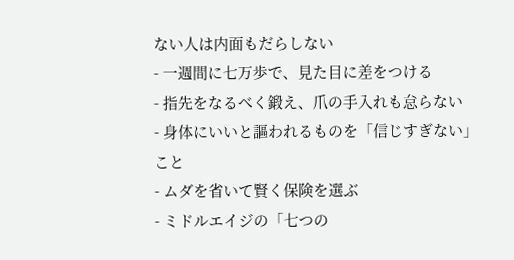ない人は内面もだらしない
- 一週間に七万歩で、見た目に差をつける
- 指先をなるべく鍛え、爪の手入れも怠らない
- 身体にいいと謳われるものを「信じすぎない」こと
- ムダを省いて賢く保険を選ぶ
- ミドルエイジの「七つの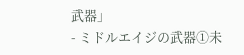武器」
- ミドルエイジの武器①未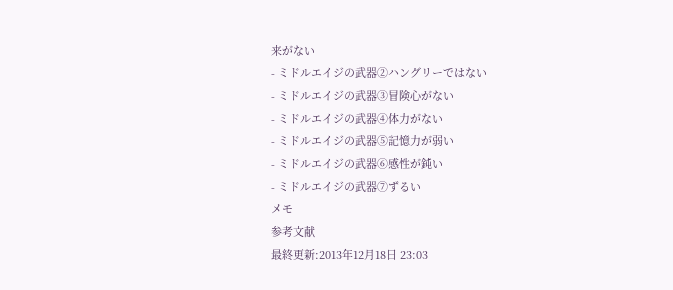来がない
- ミドルエイジの武器②ハングリーではない
- ミドルエイジの武器③冒険心がない
- ミドルエイジの武器④体力がない
- ミドルエイジの武器⑤記憶力が弱い
- ミドルエイジの武器⑥感性が鈍い
- ミドルエイジの武器⑦ずるい
メモ
参考文献
最終更新:2013年12月18日 23:03